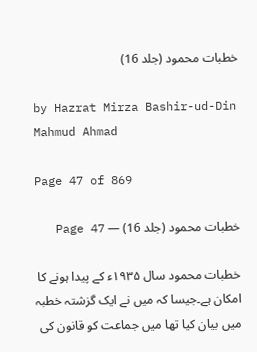خطبات محمود (جلد 16)

by Hazrat Mirza Bashir-ud-Din Mahmud Ahmad

Page 47 of 869

خطبات محمود (جلد 16) — Page 47

خطبات محمود سال ۱۹۳۵ء کے پیدا ہونے کا امکان ہے۔جیسا کہ میں نے ایک گزشتہ خطبہ میں بیان کیا تھا میں جماعت کو قانون کی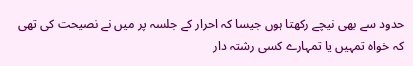حدود سے بھی نیچے رکھتا ہوں جیسا کہ احرار کے جلسہ پر میں نے نصیحت کی تھی کہ خواہ تمہیں یا تمہارے کسی رشتہ دار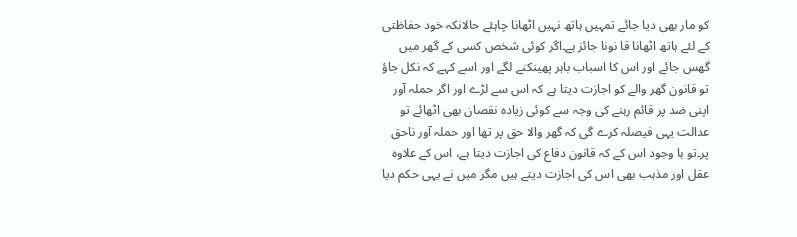کو مار بھی دیا جائے تمہیں ہاتھ نہیں اٹھانا چاہئے حالانکہ خود حفاظتی کے لئے ہاتھ اٹھانا قا نونا جائز ہے۔اگر کوئی شخص کسی کے گھر میں گھس جائے اور اس کا اسباب باہر پھینکنے لگے اور اسے کہے کہ نکل جاؤ تو قانون گھر والے کو اجازت دیتا ہے کہ اس سے لڑے اور اگر حملہ آور اپنی ضد پر قائم رہنے کی وجہ سے کوئی زیادہ نقصان بھی اٹھائے تو عدالت یہی فیصلہ کرے گی کہ گھر والا حق پر تھا اور حملہ آور ناحق پر۔تو با وجود اس کے کہ قانون دفاع کی اجازت دیتا ہے، اس کے علاوہ عقل اور مذہب بھی اس کی اجازت دیتے ہیں مگر میں نے یہی حکم دیا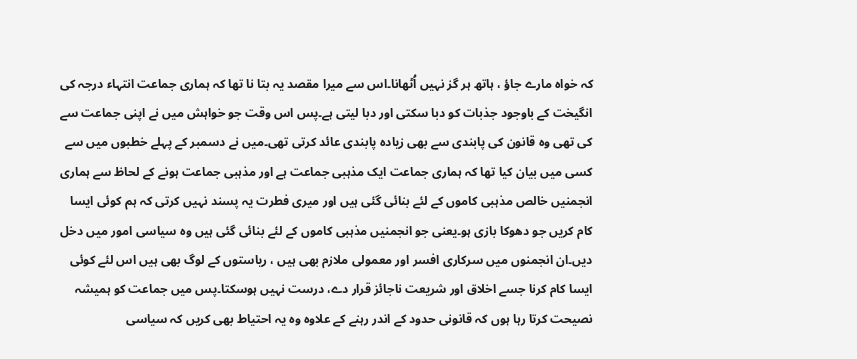کہ خواہ مارے جاؤ ، ہاتھ ہر گز نہیں اُٹھانا۔اس سے میرا مقصد یہ بتا نا تھا کہ ہماری جماعت انتہاء درجہ کی انگیخت کے باوجود جذبات کو دبا سکتی اور دبا لیتی ہے۔پس اس وقت جو خواہش میں نے اپنی جماعت سے کی تھی وہ قانون کی پابندی سے بھی زیادہ پابندی عائد کرتی تھی۔میں نے دسمبر کے پہلے خطبوں میں سے کسی میں بیان کیا تھا کہ ہماری جماعت ایک مذہبی جماعت ہے اور مذہبی جماعت ہونے کے لحاظ سے ہماری انجمنیں خالص مذہبی کاموں کے لئے بنائی گئی ہیں اور میری فطرت یہ پسند نہیں کرتی کہ ہم کوئی ایسا کام کریں جو دھوکا بازی ہو۔یعنی جو انجمنیں مذہبی کاموں کے لئے بنائی گئی ہیں وہ سیاسی امور میں دخل دیں۔ان انجمنوں میں سرکاری افسر اور معمولی ملازم بھی ہیں ، ریاستوں کے لوگ بھی ہیں اس لئے کوئی ایسا کام کرنا جسے اخلاق اور شریعت ناجائز قرار دے، درست نہیں ہوسکتا۔پس میں جماعت کو ہمیشہ نصیحت کرتا رہا ہوں کہ قانونی حدود کے اندر رہنے کے علاوہ وہ یہ احتیاط بھی کریں کہ سیاسی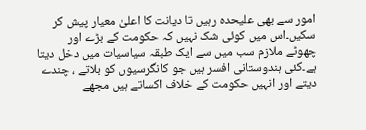امور سے بھی علیحدہ رہیں تا دیانت کا اعلیٰ معیار پیش کر سکیں۔اس میں کوئی شک نہیں کہ حکومت کے بڑے اور چھوٹے ملازم سب میں سے ایک طبقہ سیاسیات میں دخل دیتا ہے۔کئی ہندوستانی افسر ہیں جو کانگرسیوں کو بلاتے ، چندے دیتے اور انہیں حکومت کے خلاف اکساتے ہیں مجھے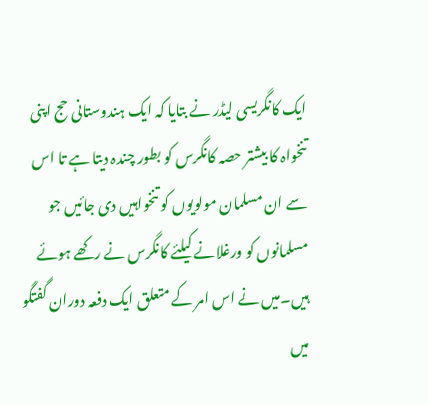ایک کانگریسی لیڈر نے بتایا کہ ایک ہندوستانی حج اپنی تنخواہ کا بیشتر حصہ کانگرس کو بطور چندہ دیتا ہے تا اس سے ان مسلمان مولویوں کو تنخواہیں دی جائیں جو مسلمانوں کو ورغلانے کیلئے کانگرس نے رکھے ہوئے ہیں۔میں نے اس امر کے متعلق ایک دفعہ دوران گفتگو میں